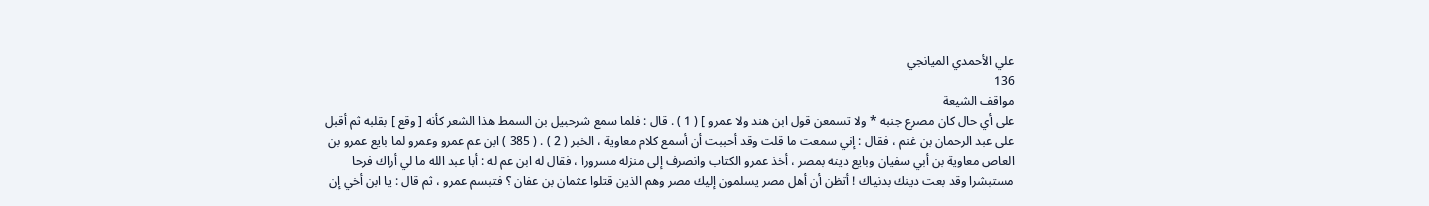علي الأحمدي الميانجي
136
مواقف الشيعة
على أي حال كان مصرع جنبه * ولا تسمعن قول ابن هند ولا عمرو ] ( 1 ) . قال : فلما سمع شرحبيل بن السمط هذا الشعر كأنه [ وقع ] بقلبه ثم أقبل على عبد الرحمان بن غنم ، فقال : إني سمعت ما قلت وقد أحببت أن أسمع كلام معاوية ، الخبر ( 2 ) . ( 385 ) ابن عم عمرو وعمرو لما بايع عمرو بن العاص معاوية بن أبي سفيان وبايع دينه بمصر ، أخذ عمرو الكتاب وانصرف إلى منزله مسرورا ، فقال له ابن عم له : أبا عبد الله ما لي أراك فرحا مستبشرا وقد بعت دينك بدنياك ! أتظن أن أهل مصر يسلمون إليك مصر وهم الذين قتلوا عثمان بن عفان ؟ فتبسم عمرو ، ثم قال : يا ابن أخي إن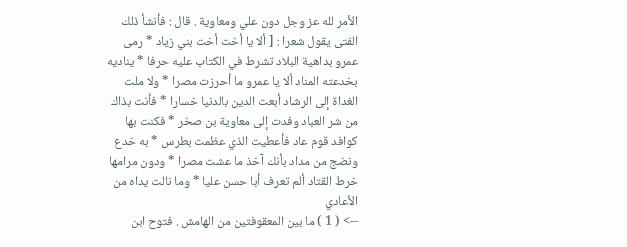الأمر لله عز وجل دون علي ومعاوية . قال : فأنشأ ذلك الفتى يقول شعرا : [ ألا يا أخت أخت بني زياد * رمى عمرو بداهية البلاد تشرط في الكتاب عليه حرفا * يناديه بخدعته المناد ألا يا عمرو ما أحرزت مصرا * ولا ملت الغداة إلى الرشاد أبعت الدين بالدنيا خسارا * فأنت بذاك من شر العباد وفدت إلى معاوية بن صخر * فكنت بها كوافد قوم عاد فأعطيت الذي عظمت بطرس * به خدع ونضج من مداد بأنك آخذ ما عشت مصرا * ودون مرامها خرط القتاد ألم تعرف أبا حسن عليا * وما نالت يداه من الأعادي
--> ( 1 ) ما بين المعقوفتين من الهامش . فتوح ابن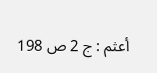أعثم : ج 2 ص 198